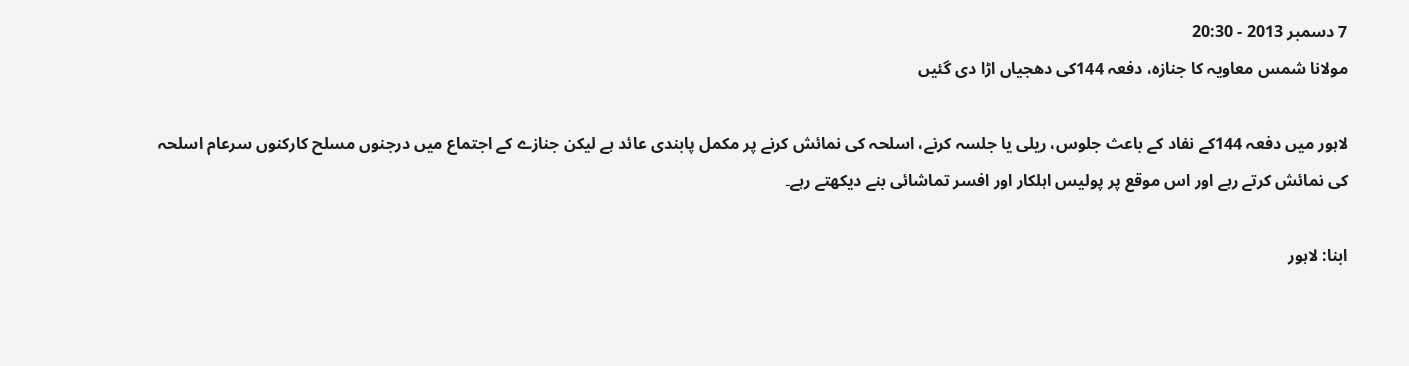7 دسمبر 2013 - 20:30
مولانا شمس معاویہ کا جنازہ، دفعہ 144کی دھجیاں اڑا دی گئیں

لاہور میں دفعہ 144کے نفاد کے باعث جلوس، ریلی یا جلسہ کرنے، اسلحہ کی نمائش کرنے پر مکمل پابندی عائد ہے لیکن جنازے کے اجتماع میں درجنوں مسلح کارکنوں سرعام اسلحہ کی نمائش کرتے رہے اور اس موقع پر پولیس اہلکار اور افسر تماشائی بنے دیکھتے رہے۔

ابنا: لاہور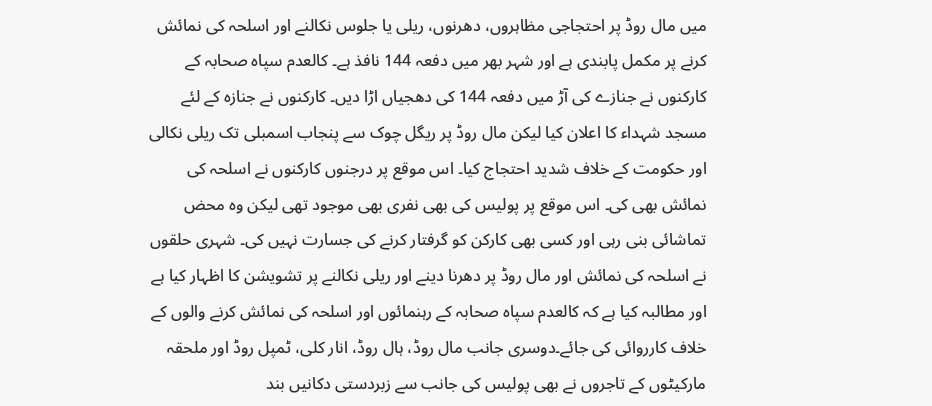میں مال روڈ پر احتجاجی مظاہروں، دھرنوں، ریلی یا جلوس نکالنے اور اسلحہ کی نمائش کرنے پر مکمل پابندی ہے اور شہر بھر میں دفعہ 144 نافذ ہے۔ کالعدم سپاہ صحابہ کے کارکنوں نے جنازے کی آڑ میں دفعہ 144 کی دھجیاں اڑا دیں۔ کارکنوں نے جنازہ کے لئے مسجد شہداء کا اعلان کیا لیکن مال روڈ پر ریگل چوک سے پنجاب اسمبلی تک ریلی نکالی اور حکومت کے خلاف شدید احتجاج کیا۔ اس موقع پر درجنوں کارکنوں نے اسلحہ کی نمائش بھی کی۔ اس موقع پر پولیس کی بھی نفری بھی موجود تھی لیکن وہ محض تماشائی بنی رہی اور کسی بھی کارکن کو گرفتار کرنے کی جسارت نہیں کی۔ شہری حلقوں نے اسلحہ کی نمائش اور مال روڈ پر دھرنا دینے اور ریلی نکالنے پر تشویشن کا اظہار کیا ہے اور مطالبہ کیا ہے کہ کالعدم سپاہ صحابہ کے رہنمائوں اور اسلحہ کی نمائش کرنے والوں کے خلاف کارروائی کی جائے۔دوسری جانب مال روڈ، ہال روڈ، انار کلی، ٹمپل روڈ اور ملحقہ مارکیٹوں کے تاجروں نے بھی پولیس کی جانب سے زبردستی دکانیں بند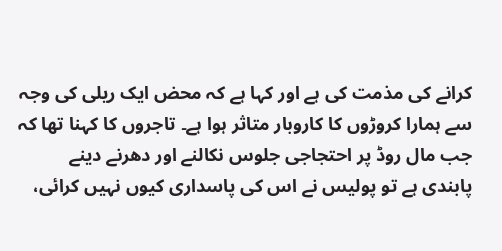کرانے کی مذمت کی ہے اور کہا ہے کہ محض ایک ریلی کی وجہ سے ہمارا کروڑوں کا کاروبار متاثر ہوا ہے۔ تاجروں کا کہنا تھا کہ جب مال روڈ پر احتجاجی جلوس نکالنے اور دھرنے دینے پابندی ہے تو پولیس نے اس کی پاسداری کیوں نہیں کرائی،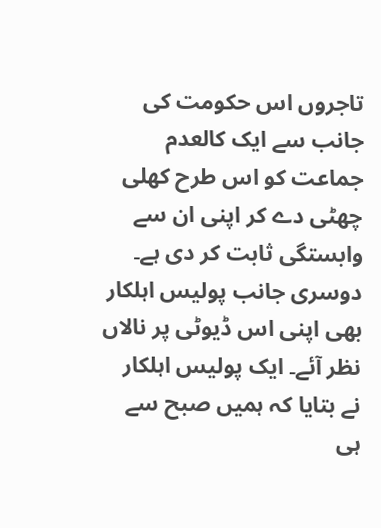تاجروں اس حکومت کی جانب سے ایک کالعدم جماعت کو اس طرح کھلی چھٹی دے کر اپنی ان سے وابستگی ثابت کر دی ہے۔ دوسری جانب پولیس اہلکار بھی اپنی اس ڈیوٹی پر نالاں نظر آئے۔ ایک پولیس اہلکار نے بتایا کہ ہمیں صبح سے ہی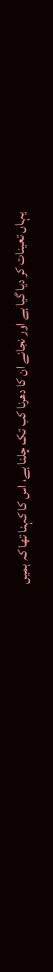یہاں تعینات کر دیا گیا ہے اور نجانے ان کا دھرنا کب تک چلنا ہے، اس کا کہنا تھا کہ ہمیں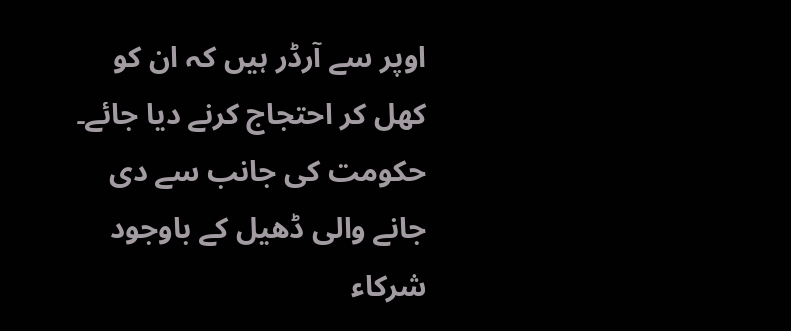اوپر سے آرڈر ہیں کہ ان کو کھل کر احتجاج کرنے دیا جائے۔ حکومت کی جانب سے دی جانے والی ڈھیل کے باوجود شرکاء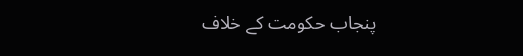پنجاب حکومت کے خلاف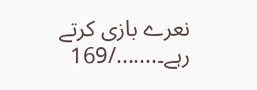نعرے بازی کرتے رہے۔......./169